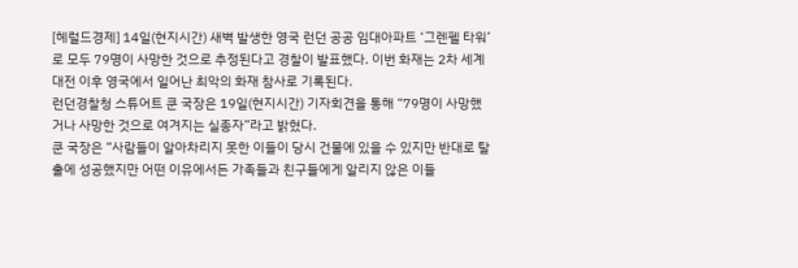[헤럴드경제] 14일(현지시간) 새벽 발생한 영국 런던 공공 임대아파트 ‘그렌펠 타워’로 모두 79명이 사망한 것으로 추정된다고 경찰이 발표했다. 이번 화재는 2차 세계대전 이후 영국에서 일어난 최악의 화재 참사로 기록된다.
런던경찰청 스튜어트 쿤 국장은 19일(현지시간) 기자회견을 통해 “79명이 사망했거나 사망한 것으로 여겨지는 실종자”라고 밝혔다.
쿤 국장은 “사람들이 알아차리지 못한 이들이 당시 건물에 있을 수 있지만 반대로 탈출에 성공했지만 어떤 이유에서든 가족들과 친구들에게 알리지 않은 이들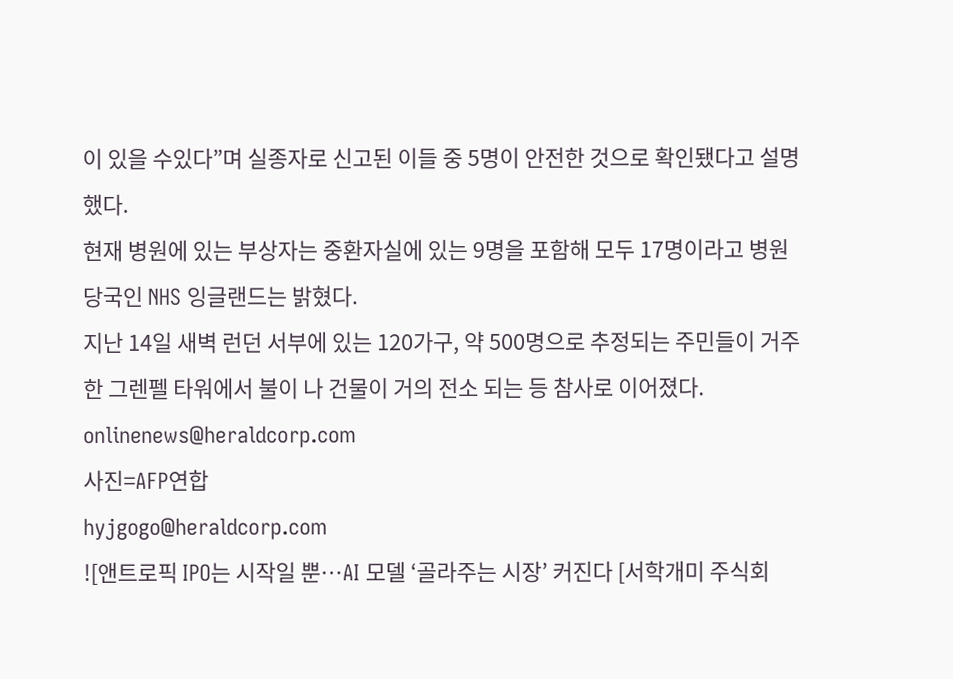이 있을 수있다”며 실종자로 신고된 이들 중 5명이 안전한 것으로 확인됐다고 설명했다.
현재 병원에 있는 부상자는 중환자실에 있는 9명을 포함해 모두 17명이라고 병원당국인 NHS 잉글랜드는 밝혔다.
지난 14일 새벽 런던 서부에 있는 120가구, 약 500명으로 추정되는 주민들이 거주한 그렌펠 타워에서 불이 나 건물이 거의 전소 되는 등 참사로 이어졌다.
onlinenews@heraldcorp.com
사진=AFP연합
hyjgogo@heraldcorp.com
![앤트로픽 IPO는 시작일 뿐…AI 모델 ‘골라주는 시장’ 커진다 [서학개미 주식회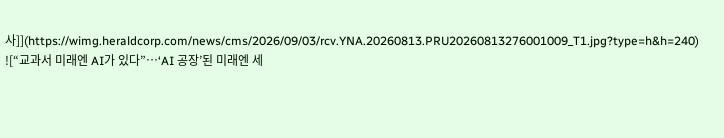사]](https://wimg.heraldcorp.com/news/cms/2026/09/03/rcv.YNA.20260813.PRU20260813276001009_T1.jpg?type=h&h=240)
![“교과서 미래엔 AI가 있다”…‘AI 공장’된 미래엔 세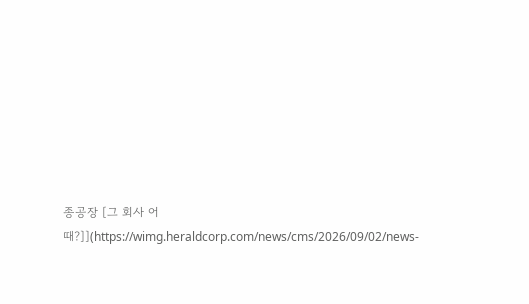종공장 [그 회사 어때?]](https://wimg.heraldcorp.com/news/cms/2026/09/02/news-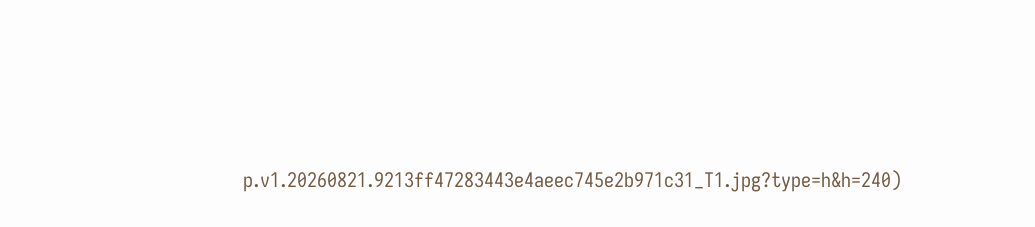p.v1.20260821.9213ff47283443e4aeec745e2b971c31_T1.jpg?type=h&h=240)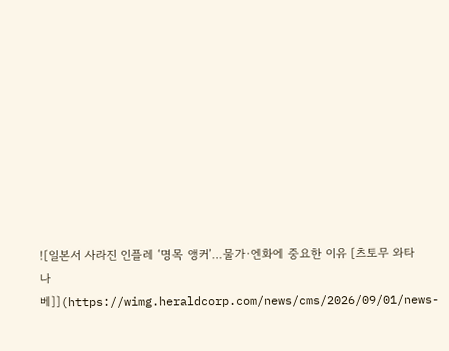![일본서 사라진 인플레 ‘명목 앵커’…물가·엔화에 중요한 이유 [츠토무 와타나베]](https://wimg.heraldcorp.com/news/cms/2026/09/01/news-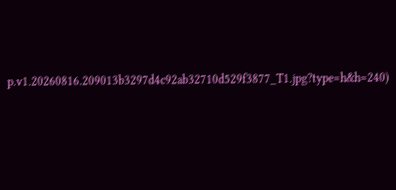p.v1.20260816.209013b3297d4c92ab32710d529f3877_T1.jpg?type=h&h=240)